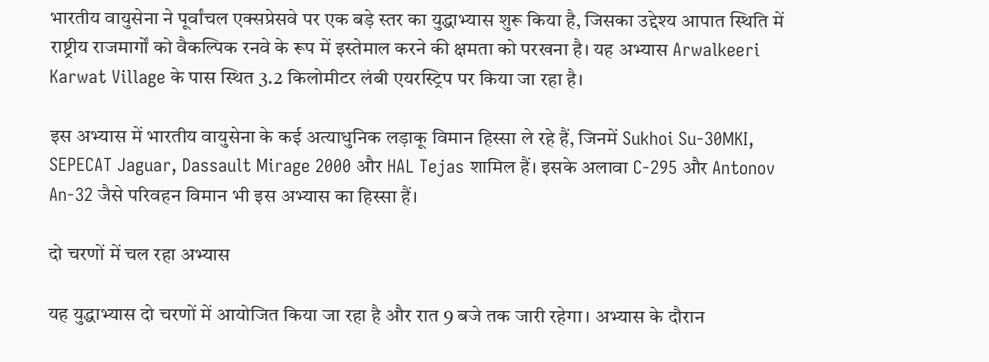भारतीय वायुसेना ने पूर्वांचल एक्सप्रेसवे पर एक बड़े स्तर का युद्धाभ्यास शुरू किया है, जिसका उद्देश्य आपात स्थिति में राष्ट्रीय राजमार्गों को वैकल्पिक रनवे के रूप में इस्तेमाल करने की क्षमता को परखना है। यह अभ्यास Arwalkeeri Karwat Village के पास स्थित 3.2 किलोमीटर लंबी एयरस्ट्रिप पर किया जा रहा है।

इस अभ्यास में भारतीय वायुसेना के कई अत्याधुनिक लड़ाकू विमान हिस्सा ले रहे हैं, जिनमें Sukhoi Su-30MKI, SEPECAT Jaguar, Dassault Mirage 2000 और HAL Tejas शामिल हैं। इसके अलावा C-295 और Antonov An-32 जैसे परिवहन विमान भी इस अभ्यास का हिस्सा हैं।

दो चरणों में चल रहा अभ्यास

यह युद्धाभ्यास दो चरणों में आयोजित किया जा रहा है और रात 9 बजे तक जारी रहेगा। अभ्यास के दौरान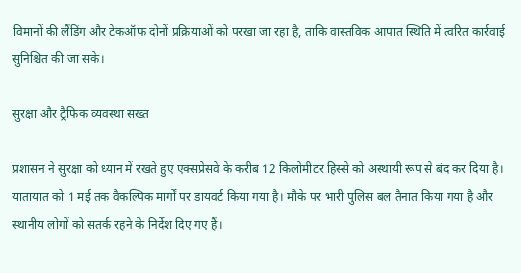विमानों की लैंडिंग और टेकऑफ दोनों प्रक्रियाओं को परखा जा रहा है, ताकि वास्तविक आपात स्थिति में त्वरित कार्रवाई सुनिश्चित की जा सके।

सुरक्षा और ट्रैफिक व्यवस्था सख्त

प्रशासन ने सुरक्षा को ध्यान में रखते हुए एक्सप्रेसवे के करीब 12 किलोमीटर हिस्से को अस्थायी रूप से बंद कर दिया है। यातायात को 1 मई तक वैकल्पिक मार्गों पर डायवर्ट किया गया है। मौके पर भारी पुलिस बल तैनात किया गया है और स्थानीय लोगों को सतर्क रहने के निर्देश दिए गए हैं।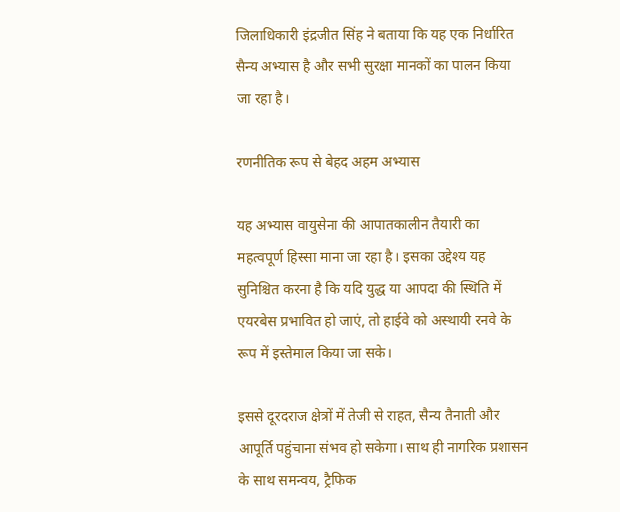जिलाधिकारी इंद्रजीत सिंह ने बताया कि यह एक निर्धारित सैन्य अभ्यास है और सभी सुरक्षा मानकों का पालन किया जा रहा है।

रणनीतिक रूप से बेहद अहम अभ्यास

यह अभ्यास वायुसेना की आपातकालीन तैयारी का महत्वपूर्ण हिस्सा माना जा रहा है। इसका उद्देश्य यह सुनिश्चित करना है कि यदि युद्ध या आपदा की स्थिति में एयरबेस प्रभावित हो जाएं, तो हाईवे को अस्थायी रनवे के रूप में इस्तेमाल किया जा सके।

इससे दूरदराज क्षेत्रों में तेजी से राहत, सैन्य तैनाती और आपूर्ति पहुंचाना संभव हो सकेगा। साथ ही नागरिक प्रशासन के साथ समन्वय, ट्रैफिक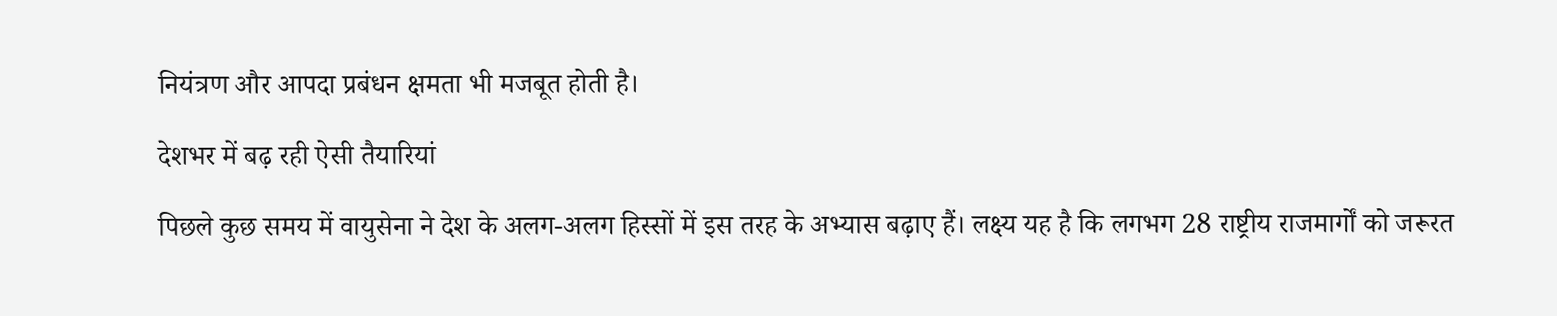नियंत्रण और आपदा प्रबंधन क्षमता भी मजबूत होती है।

देशभर में बढ़ रही ऐसी तैयारियां

पिछले कुछ समय में वायुसेना ने देश के अलग-अलग हिस्सों में इस तरह के अभ्यास बढ़ाए हैं। लक्ष्य यह है कि लगभग 28 राष्ट्रीय राजमार्गों को जरूरत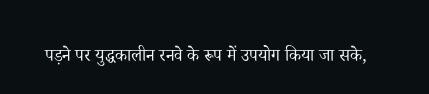पड़ने पर युद्धकालीन रनवे के रूप में उपयोग किया जा सके,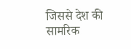जिससे देश की सामरिक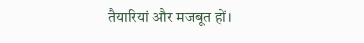तैयारियां और मजबूत हों।